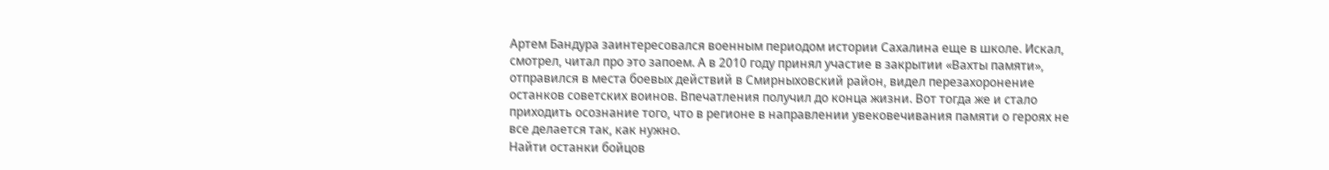Артем Бандура заинтересовался военным периодом истории Сахалина еще в школе. Искал, смотрел, читал про это запоем. А в 2010 году принял участие в закрытии «Вахты памяти», отправился в места боевых действий в Смирныховский район, видел перезахоронение останков советских воинов. Впечатления получил до конца жизни. Вот тогда же и стало приходить осознание того, что в регионе в направлении увековечивания памяти о героях не все делается так, как нужно.
Найти останки бойцов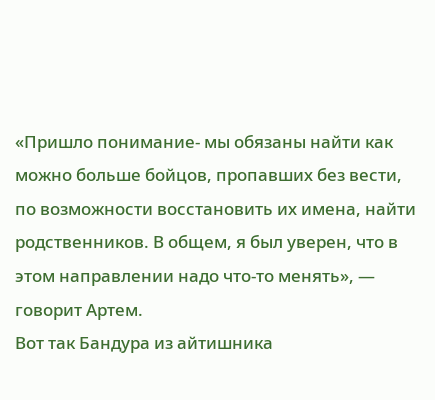«Пришло понимание- мы обязаны найти как можно больше бойцов, пропавших без вести, по возможности восстановить их имена, найти родственников. В общем, я был уверен, что в этом направлении надо что-то менять», — говорит Артем.
Вот так Бандура из айтишника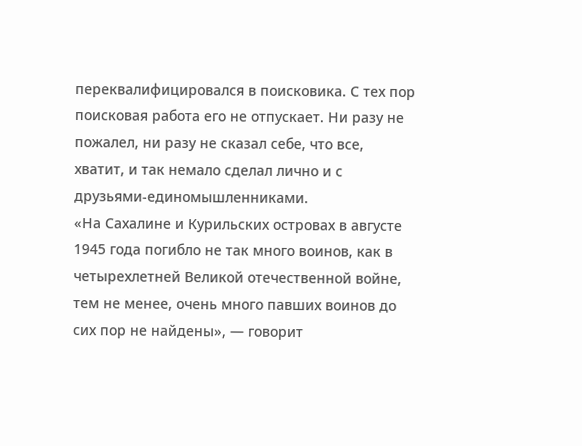переквалифицировался в поисковика. С тех пор поисковая работа его не отпускает. Ни разу не пожалел, ни разу не сказал себе, что все, хватит, и так немало сделал лично и с друзьями-единомышленниками.
«На Сахалине и Курильских островах в августе 1945 года погибло не так много воинов, как в четырехлетней Великой отечественной войне, тем не менее, очень много павших воинов до сих пор не найдены», — говорит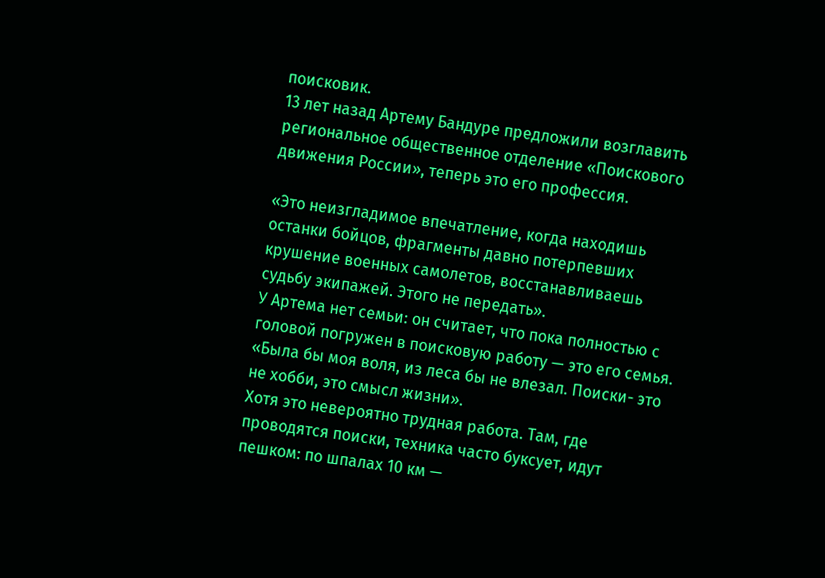поисковик.
13 лет назад Артему Бандуре предложили возглавить региональное общественное отделение «Поискового движения России», теперь это его профессия.

«Это неизгладимое впечатление, когда находишь останки бойцов, фрагменты давно потерпевших крушение военных самолетов, восстанавливаешь судьбу экипажей. Этого не передать».
У Артема нет семьи: он считает, что пока полностью с головой погружен в поисковую работу — это его семья.
«Была бы моя воля, из леса бы не влезал. Поиски- это не хобби, это смысл жизни».
Хотя это невероятно трудная работа. Там, где проводятся поиски, техника часто буксует, идут пешком: по шпалах 10 км —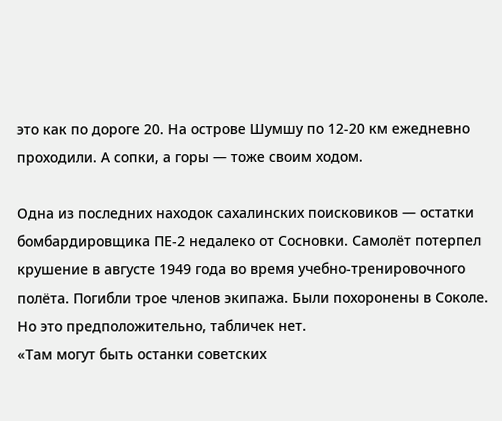это как по дороге 20. На острове Шумшу по 12-20 км ежедневно проходили. А сопки, а горы — тоже своим ходом.

Одна из последних находок сахалинских поисковиков — остатки бомбардировщика ПЕ-2 недалеко от Сосновки. Самолёт потерпел крушение в августе 1949 года во время учебно-тренировочного полёта. Погибли трое членов экипажа. Были похоронены в Соколе. Но это предположительно, табличек нет.
«Там могут быть останки советских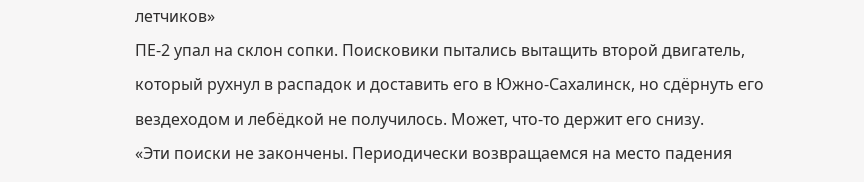летчиков»
ПЕ-2 упал на склон сопки. Поисковики пытались вытащить второй двигатель, который рухнул в распадок и доставить его в Южно-Сахалинск, но сдёрнуть его вездеходом и лебёдкой не получилось. Может, что-то держит его снизу.
«Эти поиски не закончены. Периодически возвращаемся на место падения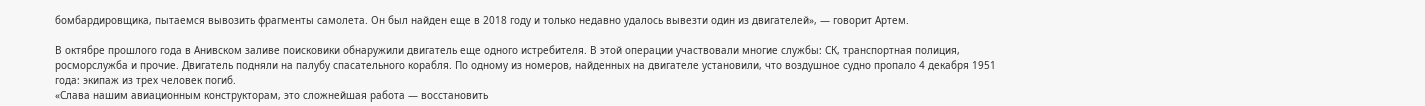бомбардировщика, пытаемся вывозить фрагменты самолета. Он был найден еще в 2018 году и только недавно удалось вывезти один из двигателей», — говорит Артем.

В октябре прошлого года в Анивском заливе поисковики обнаружили двигатель еще одного истребителя. В этой операции участвовали многие службы: СК, транспортная полиция, росморслужба и прочие. Двигатель подняли на палубу спасательного корабля. По одному из номеров, найденных на двигателе установили, что воздушное судно пропало 4 декабря 1951 года: экипаж из трех человек погиб.
«Слава нашим авиационным конструкторам, это сложнейшая работа — восстановить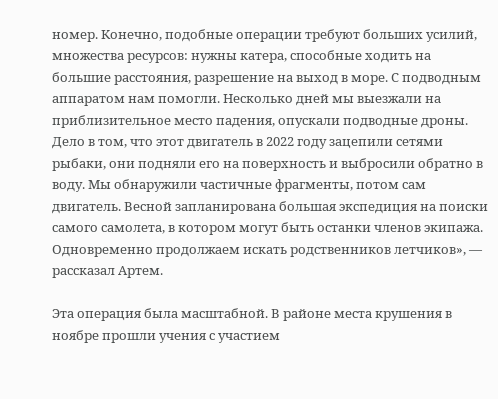номер. Конечно, подобные операции требуют больших усилий, множества ресурсов: нужны катера, способные ходить на большие расстояния, разрешение на выход в море. С подводным аппаратом нам помогли. Несколько дней мы выезжали на приблизительное место падения, опускали подводные дроны. Дело в том, что этот двигатель в 2022 году зацепили сетями рыбаки, они подняли его на поверхность и выбросили обратно в воду. Мы обнаружили частичные фрагменты, потом сам двигатель. Весной запланирована большая экспедиция на поиски самого самолета, в котором могут быть останки членов экипажа. Одновременно продолжаем искать родственников летчиков», — рассказал Артем.

Эта операция была масштабной. В районе места крушения в ноябре прошли учения с участием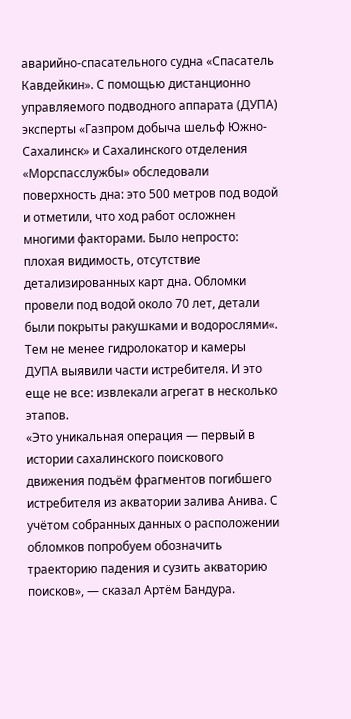аварийно-спасательного судна «Спасатель Кавдейкин». С помощью дистанционно управляемого подводного аппарата (ДУПА) эксперты «Газпром добыча шельф Южно-Сахалинск» и Сахалинского отделения «Морспасслужбы» обследовали поверхность дна: это 500 метров под водой и отметили, что ход работ осложнен многими факторами. Было непросто: плохая видимость, отсутствие детализированных карт дна. Обломки провели под водой около 70 лет, детали были покрыты ракушками и водорослями«. Тем не менее гидролокатор и камеры ДУПА выявили части истребителя. И это еще не все: извлекали агрегат в несколько этапов.
«Это уникальная операция — первый в истории сахалинского поискового движения подъём фрагментов погибшего истребителя из акватории залива Анива. С учётом собранных данных о расположении обломков попробуем обозначить траекторию падения и сузить акваторию поисков», — сказал Артём Бандура.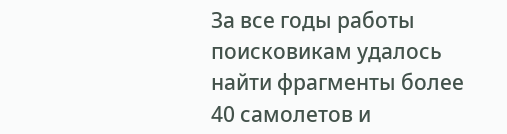За все годы работы поисковикам удалось найти фрагменты более 40 самолетов и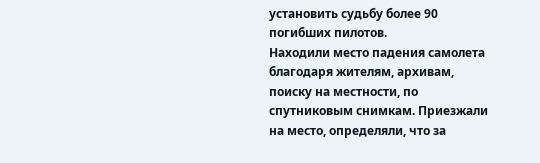установить судьбу более 90 погибших пилотов.
Находили место падения самолета благодаря жителям, архивам, поиску на местности, по спутниковым снимкам. Приезжали на место, определяли, что за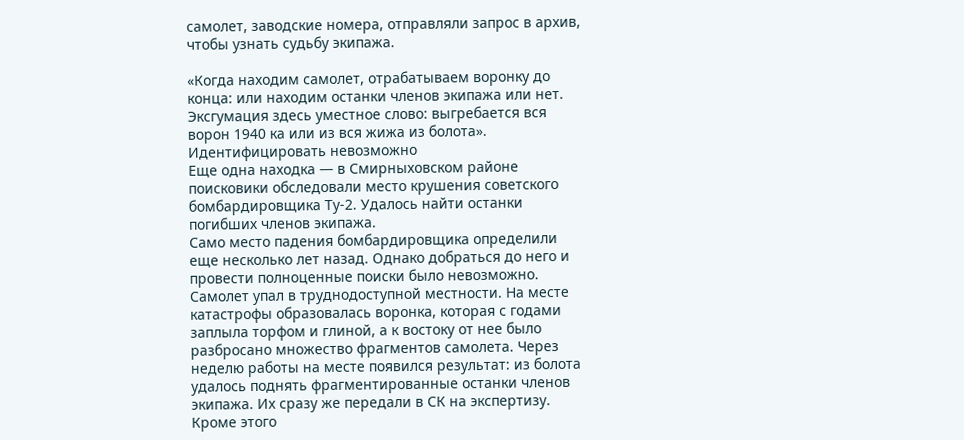самолет, заводские номера, отправляли запрос в архив, чтобы узнать судьбу экипажа.

«Когда находим самолет, отрабатываем воронку до конца: или находим останки членов экипажа или нет. Эксгумация здесь уместное слово: выгребается вся ворон 1940 ка или из вся жижа из болота».
Идентифицировать невозможно
Еще одна находка — в Смирныховском районе поисковики обследовали место крушения советского бомбардировщика Ту-2. Удалось найти останки погибших членов экипажа.
Само место падения бомбардировщика определили еще несколько лет назад. Однако добраться до него и провести полноценные поиски было невозможно. Самолет упал в труднодоступной местности. На месте катастрофы образовалась воронка, которая с годами заплыла торфом и глиной, а к востоку от нее было разбросано множество фрагментов самолета. Через неделю работы на месте появился результат: из болота удалось поднять фрагментированные останки членов экипажа. Их сразу же передали в СК на экспертизу. Кроме этого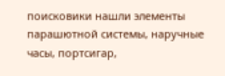поисковики нашли элементы парашютной системы, наручные часы, портсигар,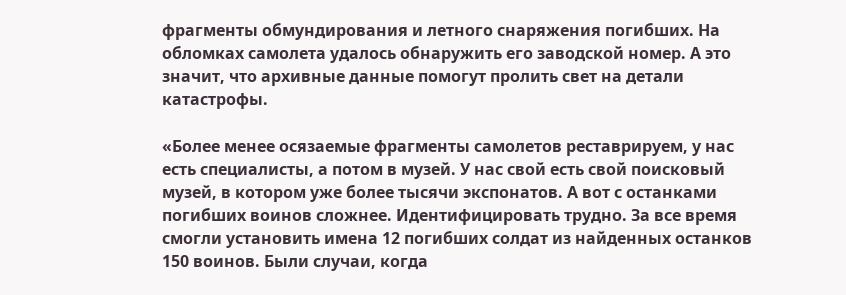фрагменты обмундирования и летного снаряжения погибших. На обломках самолета удалось обнаружить его заводской номер. А это значит, что архивные данные помогут пролить свет на детали катастрофы.

«Более менее осязаемые фрагменты самолетов реставрируем, у нас есть специалисты, а потом в музей. У нас свой есть свой поисковый музей, в котором уже более тысячи экспонатов. А вот с останками погибших воинов сложнее. Идентифицировать трудно. За все время смогли установить имена 12 погибших солдат из найденных останков 150 воинов. Были случаи, когда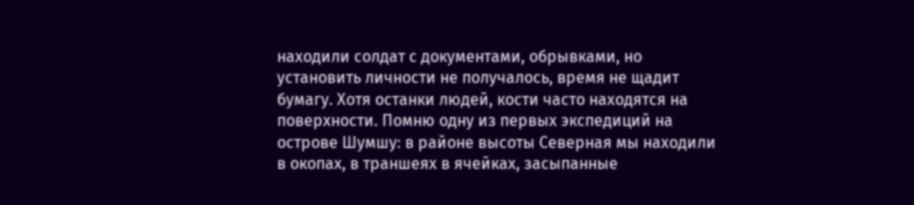находили солдат с документами, обрывками, но установить личности не получалось, время не щадит бумагу. Хотя останки людей, кости часто находятся на поверхности. Помню одну из первых экспедиций на острове Шумшу: в районе высоты Северная мы находили в окопах, в траншеях в ячейках, засыпанные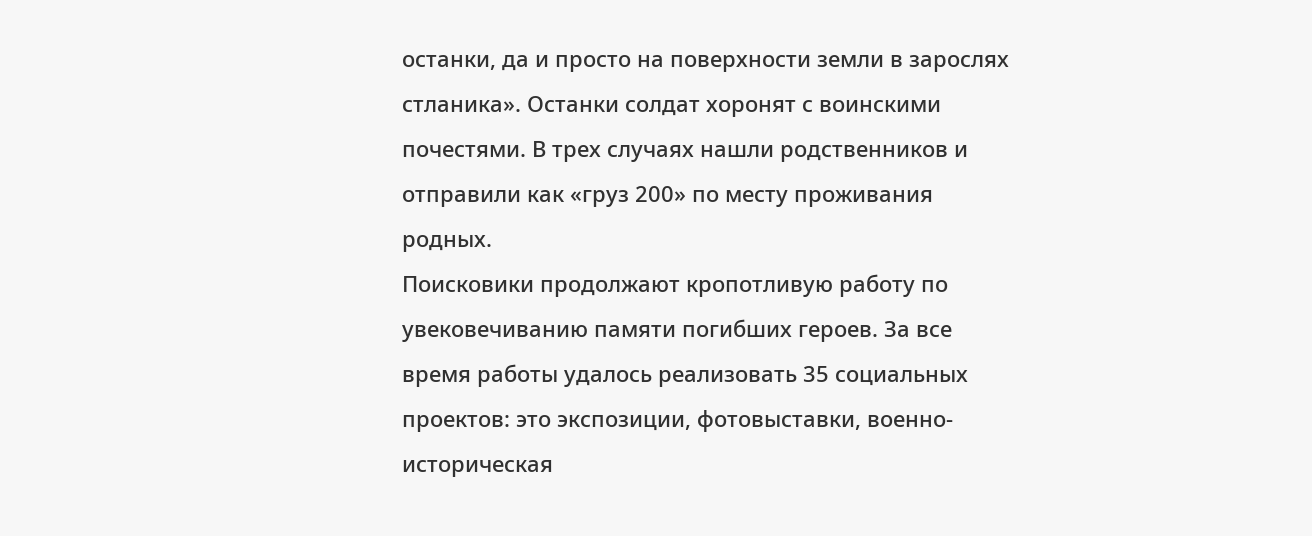останки, да и просто на поверхности земли в зарослях стланика». Останки солдат хоронят с воинскими почестями. В трех случаях нашли родственников и отправили как «груз 200» по месту проживания родных.
Поисковики продолжают кропотливую работу по увековечиванию памяти погибших героев. За все время работы удалось реализовать 35 социальных проектов: это экспозиции, фотовыставки, военно-историческая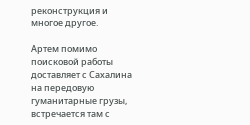реконструкция и многое другое.

Артем помимо поисковой работы доставляет с Сахалина на передовую гуманитарные грузы, встречается там с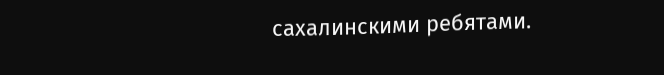сахалинскими ребятами.